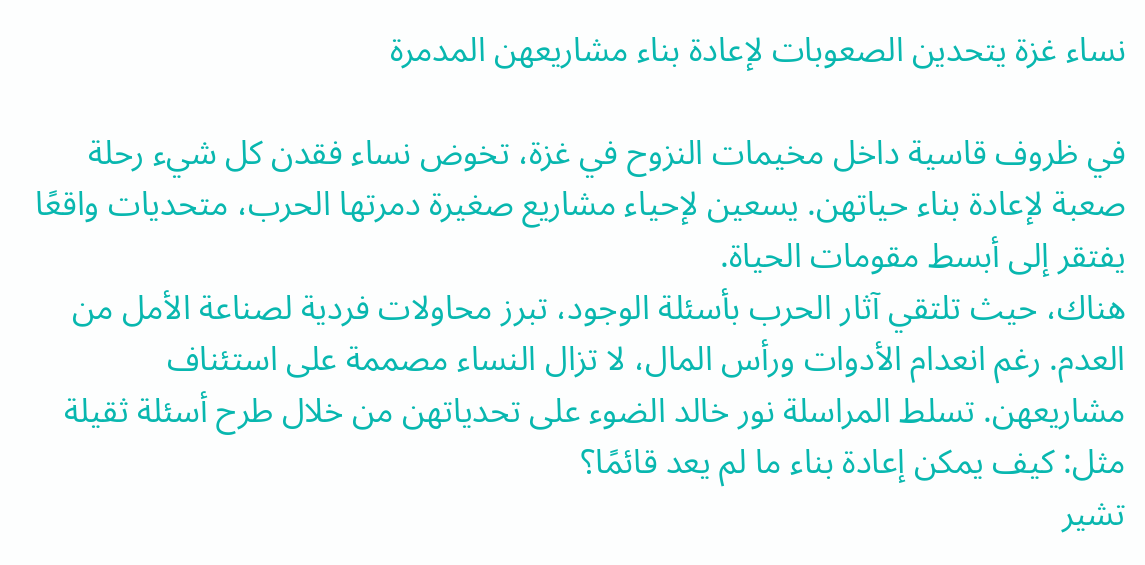نساء غزة يتحدين الصعوبات لإعادة بناء مشاريعهن المدمرة

في ظروف قاسية داخل مخيمات النزوح في غزة، تخوض نساء فقدن كل شيء رحلة صعبة لإعادة بناء حياتهن. يسعين لإحياء مشاريع صغيرة دمرتها الحرب، متحديات واقعًا يفتقر إلى أبسط مقومات الحياة.
هناك، حيث تلتقي آثار الحرب بأسئلة الوجود، تبرز محاولات فردية لصناعة الأمل من العدم. رغم انعدام الأدوات ورأس المال، لا تزال النساء مصممة على استئناف مشاريعهن. تسلط المراسلة نور خالد الضوء على تحدياتهن من خلال طرح أسئلة ثقيلة مثل: كيف يمكن إعادة بناء ما لم يعد قائمًا؟
تشير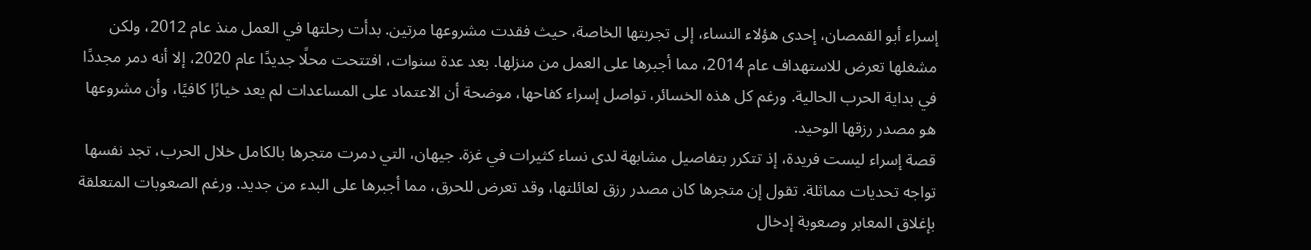إسراء أبو القمصان، إحدى هؤلاء النساء، إلى تجربتها الخاصة، حيث فقدت مشروعها مرتين. بدأت رحلتها في العمل منذ عام 2012، ولكن مشغلها تعرض للاستهداف عام 2014، مما أجبرها على العمل من منزلها. بعد عدة سنوات، افتتحت محلًا جديدًا عام 2020، إلا أنه دمر مجددًا في بداية الحرب الحالية. ورغم كل هذه الخسائر، تواصل إسراء كفاحها، موضحة أن الاعتماد على المساعدات لم يعد خيارًا كافيًا، وأن مشروعها هو مصدر رزقها الوحيد.
قصة إسراء ليست فريدة، إذ تتكرر بتفاصيل مشابهة لدى نساء كثيرات في غزة. جيهان، التي دمرت متجرها بالكامل خلال الحرب، تجد نفسها تواجه تحديات مماثلة. تقول إن متجرها كان مصدر رزق لعائلتها، وقد تعرض للحرق، مما أجبرها على البدء من جديد. ورغم الصعوبات المتعلقة بإغلاق المعابر وصعوبة إدخال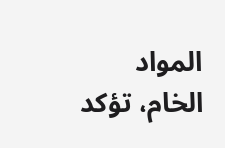المواد الخام، تؤكد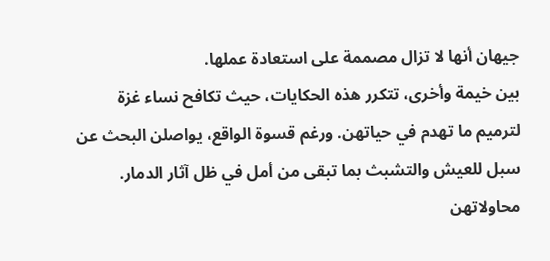جيهان أنها لا تزال مصممة على استعادة عملها.
بين خيمة وأخرى، تتكرر هذه الحكايات، حيث تكافح نساء غزة لترميم ما تهدم في حياتهن. ورغم قسوة الواقع، يواصلن البحث عن سبل للعيش والتشبث بما تبقى من أمل في ظل آثار الدمار. محاولاتهن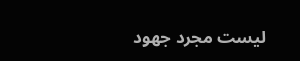ليست مجرد جهود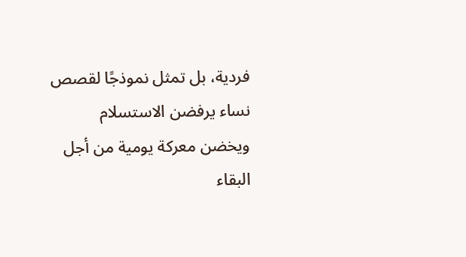فردية، بل تمثل نموذجًا لقصص نساء يرفضن الاستسلام ويخضن معركة يومية من أجل البقاء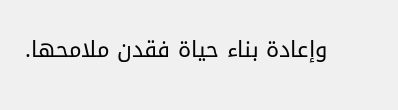وإعادة بناء حياة فقدن ملامحها.